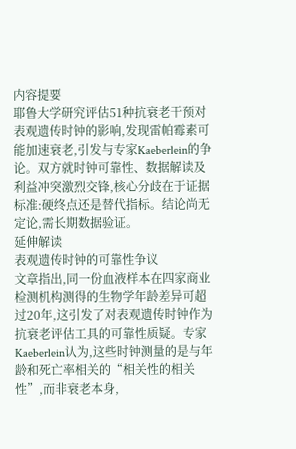内容提要
耶鲁大学研究评估51种抗衰老干预对表观遗传时钟的影响,发现雷帕霉素可能加速衰老,引发与专家Kaeberlein的争论。双方就时钟可靠性、数据解读及利益冲突激烈交锋,核心分歧在于证据标准:硬终点还是替代指标。结论尚无定论,需长期数据验证。
延伸解读
表观遗传时钟的可靠性争议
文章指出,同一份血液样本在四家商业检测机构测得的生物学年龄差异可超过20年,这引发了对表观遗传时钟作为抗衰老评估工具的可靠性质疑。专家Kaeberlein认为,这些时钟测量的是与年龄和死亡率相关的“相关性的相关性”,而非衰老本身,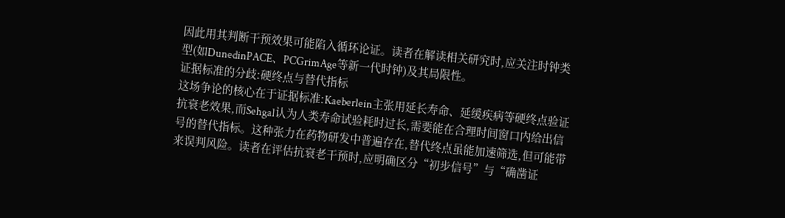因此用其判断干预效果可能陷入循环论证。读者在解读相关研究时,应关注时钟类型(如DunedinPACE、PCGrimAge等新一代时钟)及其局限性。
证据标准的分歧:硬终点与替代指标
这场争论的核心在于证据标准:Kaeberlein主张用延长寿命、延缓疾病等硬终点验证抗衰老效果,而Sehgal认为人类寿命试验耗时过长,需要能在合理时间窗口内给出信号的替代指标。这种张力在药物研发中普遍存在,替代终点虽能加速筛选,但可能带来误判风险。读者在评估抗衰老干预时,应明确区分“初步信号”与“确凿证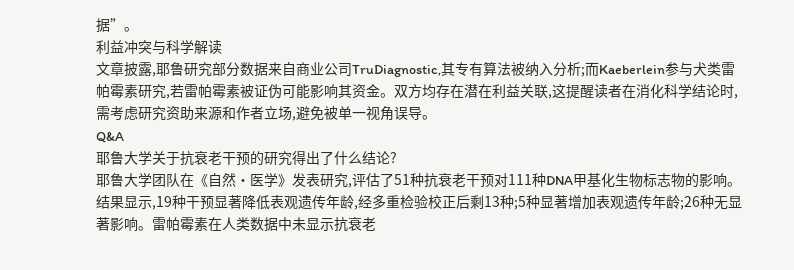据”。
利益冲突与科学解读
文章披露,耶鲁研究部分数据来自商业公司TruDiagnostic,其专有算法被纳入分析;而Kaeberlein参与犬类雷帕霉素研究,若雷帕霉素被证伪可能影响其资金。双方均存在潜在利益关联,这提醒读者在消化科学结论时,需考虑研究资助来源和作者立场,避免被单一视角误导。
Q&A
耶鲁大学关于抗衰老干预的研究得出了什么结论?
耶鲁大学团队在《自然·医学》发表研究,评估了51种抗衰老干预对111种DNA甲基化生物标志物的影响。结果显示,19种干预显著降低表观遗传年龄,经多重检验校正后剩13种;5种显著增加表观遗传年龄;26种无显著影响。雷帕霉素在人类数据中未显示抗衰老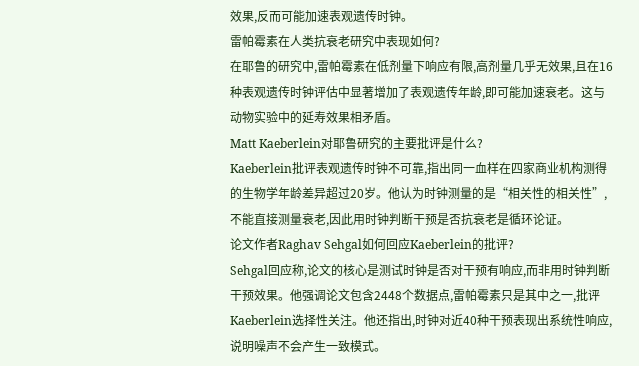效果,反而可能加速表观遗传时钟。
雷帕霉素在人类抗衰老研究中表现如何?
在耶鲁的研究中,雷帕霉素在低剂量下响应有限,高剂量几乎无效果,且在16种表观遗传时钟评估中显著增加了表观遗传年龄,即可能加速衰老。这与动物实验中的延寿效果相矛盾。
Matt Kaeberlein对耶鲁研究的主要批评是什么?
Kaeberlein批评表观遗传时钟不可靠,指出同一血样在四家商业机构测得的生物学年龄差异超过20岁。他认为时钟测量的是“相关性的相关性”,不能直接测量衰老,因此用时钟判断干预是否抗衰老是循环论证。
论文作者Raghav Sehgal如何回应Kaeberlein的批评?
Sehgal回应称,论文的核心是测试时钟是否对干预有响应,而非用时钟判断干预效果。他强调论文包含2448个数据点,雷帕霉素只是其中之一,批评Kaeberlein选择性关注。他还指出,时钟对近40种干预表现出系统性响应,说明噪声不会产生一致模式。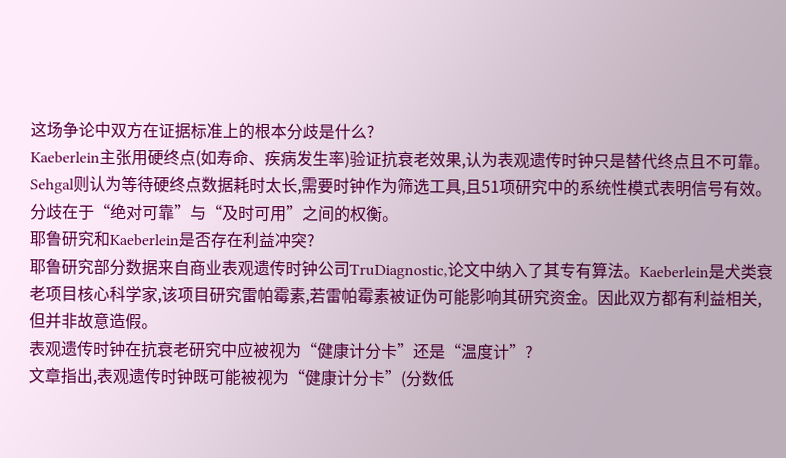这场争论中双方在证据标准上的根本分歧是什么?
Kaeberlein主张用硬终点(如寿命、疾病发生率)验证抗衰老效果,认为表观遗传时钟只是替代终点且不可靠。Sehgal则认为等待硬终点数据耗时太长,需要时钟作为筛选工具,且51项研究中的系统性模式表明信号有效。分歧在于“绝对可靠”与“及时可用”之间的权衡。
耶鲁研究和Kaeberlein是否存在利益冲突?
耶鲁研究部分数据来自商业表观遗传时钟公司TruDiagnostic,论文中纳入了其专有算法。Kaeberlein是犬类衰老项目核心科学家,该项目研究雷帕霉素,若雷帕霉素被证伪可能影响其研究资金。因此双方都有利益相关,但并非故意造假。
表观遗传时钟在抗衰老研究中应被视为“健康计分卡”还是“温度计”?
文章指出,表观遗传时钟既可能被视为“健康计分卡”(分数低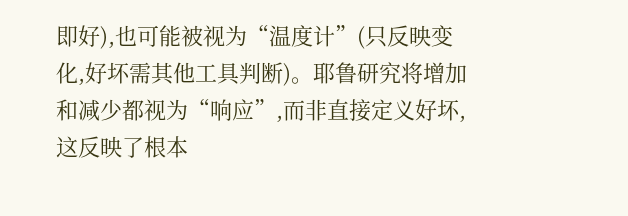即好),也可能被视为“温度计”(只反映变化,好坏需其他工具判断)。耶鲁研究将增加和减少都视为“响应”,而非直接定义好坏,这反映了根本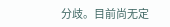分歧。目前尚无定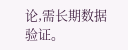论,需长期数据验证。